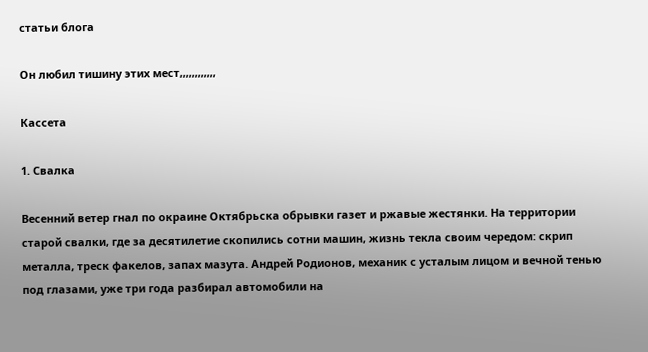статьи блога

Он любил тишину этих мест,,,,,,,,,,,,

Кассета

1. Свалка

Весенний ветер гнал по окраине Октябрьска обрывки газет и ржавые жестянки. На территории старой свалки, где за десятилетие скопились сотни машин, жизнь текла своим чередом: скрип металла, треск факелов, запах мазута. Андрей Родионов, механик с усталым лицом и вечной тенью под глазами, уже три года разбирал автомобили на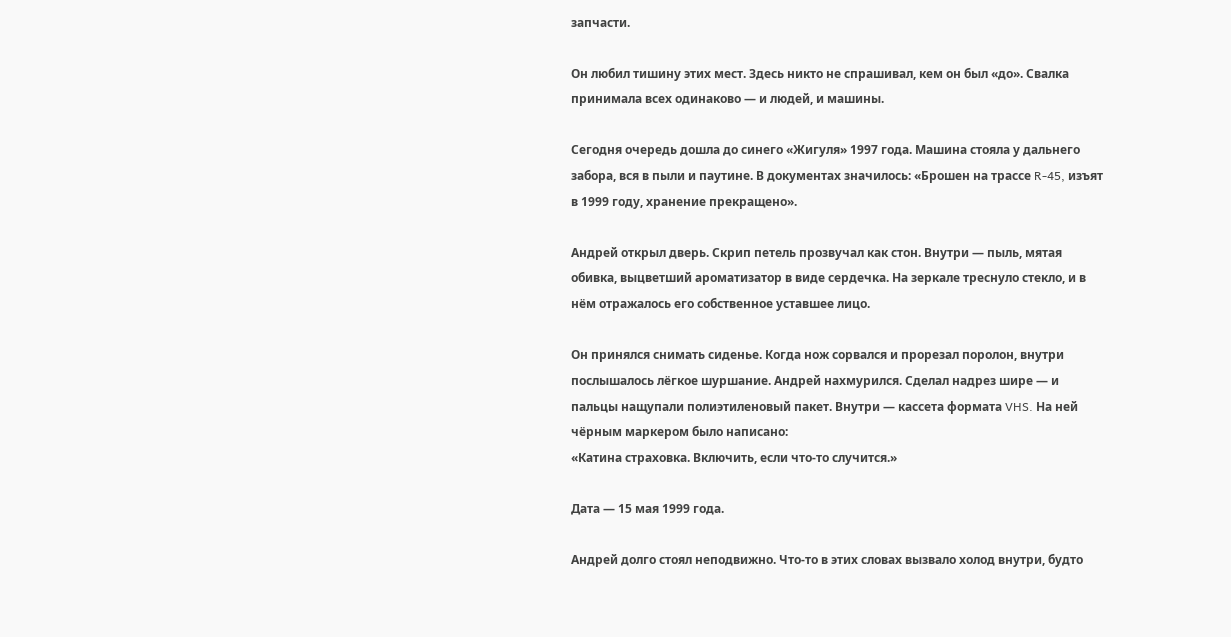запчасти.

Он любил тишину этих мест. Здесь никто не спрашивал, кем он был «до». Свалка принимала всех одинаково — и людей, и машины.

Сегодня очередь дошла до синего «Жигуля» 1997 года. Машина стояла у дальнего забора, вся в пыли и паутине. В документах значилось: «Брошен на трассе R-45, изъят в 1999 году, хранение прекращено».

Андрей открыл дверь. Скрип петель прозвучал как стон. Внутри — пыль, мятая обивка, выцветший ароматизатор в виде сердечка. На зеркале треснуло стекло, и в нём отражалось его собственное уставшее лицо.

Он принялся снимать сиденье. Когда нож сорвался и прорезал поролон, внутри послышалось лёгкое шуршание. Андрей нахмурился. Сделал надрез шире — и пальцы нащупали полиэтиленовый пакет. Внутри — кассета формата VHS. На ней чёрным маркером было написано:
«Катина страховка. Включить, если что-то случится.»

Дата — 15 мая 1999 года.

Андрей долго стоял неподвижно. Что-то в этих словах вызвало холод внутри, будто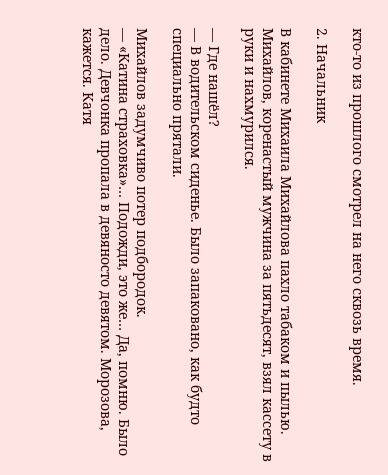кто-то из прошлого смотрел на него сквозь время.

2. Начальник

В кабинете Михаила Михайлова пахло табаком и пылью. Михайлов, коренастый мужчина за пятьдесят, взял кассету в руки и нахмурился.

— Где нашёл?
— В водительском сиденье. Было запаковано, как будто специально прятали.

Михайлов задумчиво потер подбородок.
— «Катина страховка»… Подожди, это же… Да, помню. Было дело. Девчонка пропала в девяносто девятом. Морозова, кажется. Катя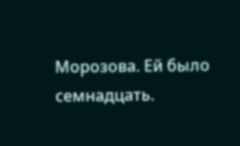Морозова. Ей было семнадцать.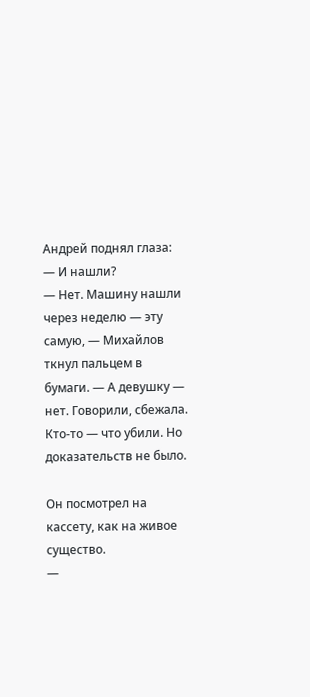Андрей поднял глаза:
— И нашли?
— Нет. Машину нашли через неделю — эту самую, — Михайлов ткнул пальцем в бумаги. — А девушку — нет. Говорили, сбежала. Кто-то — что убили. Но доказательств не было.

Он посмотрел на кассету, как на живое существо.
—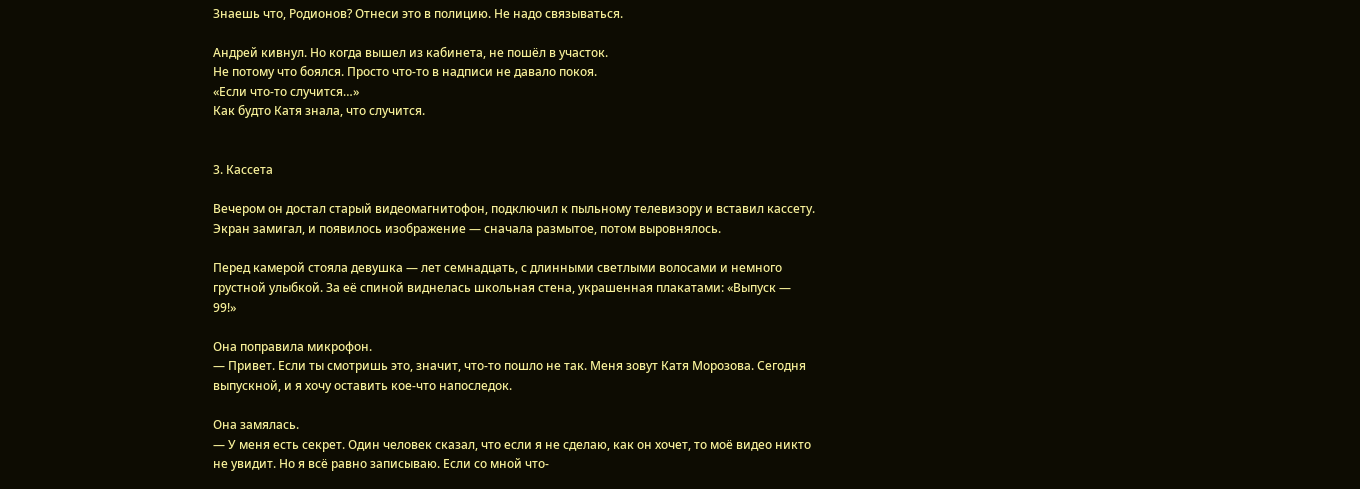Знаешь что, Родионов? Отнеси это в полицию. Не надо связываться.

Андрей кивнул. Но когда вышел из кабинета, не пошёл в участок.
Не потому что боялся. Просто что-то в надписи не давало покоя.
«Если что-то случится…»
Как будто Катя знала, что случится.


3. Кассета

Вечером он достал старый видеомагнитофон, подключил к пыльному телевизору и вставил кассету. Экран замигал, и появилось изображение — сначала размытое, потом выровнялось.

Перед камерой стояла девушка — лет семнадцать, с длинными светлыми волосами и немного грустной улыбкой. За её спиной виднелась школьная стена, украшенная плакатами: «Выпуск — 99!»

Она поправила микрофон.
— Привет. Если ты смотришь это, значит, что-то пошло не так. Меня зовут Катя Морозова. Сегодня выпускной, и я хочу оставить кое-что напоследок.

Она замялась.
— У меня есть секрет. Один человек сказал, что если я не сделаю, как он хочет, то моё видео никто не увидит. Но я всё равно записываю. Если со мной что-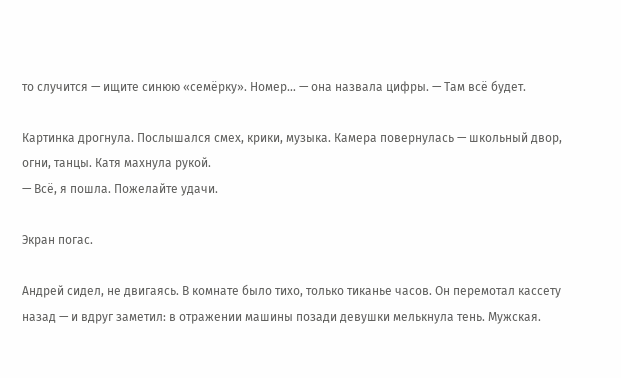то случится — ищите синюю «семёрку». Номер… — она назвала цифры. — Там всё будет.

Картинка дрогнула. Послышался смех, крики, музыка. Камера повернулась — школьный двор, огни, танцы. Катя махнула рукой.
— Всё, я пошла. Пожелайте удачи.

Экран погас.

Андрей сидел, не двигаясь. В комнате было тихо, только тиканье часов. Он перемотал кассету назад — и вдруг заметил: в отражении машины позади девушки мелькнула тень. Мужская.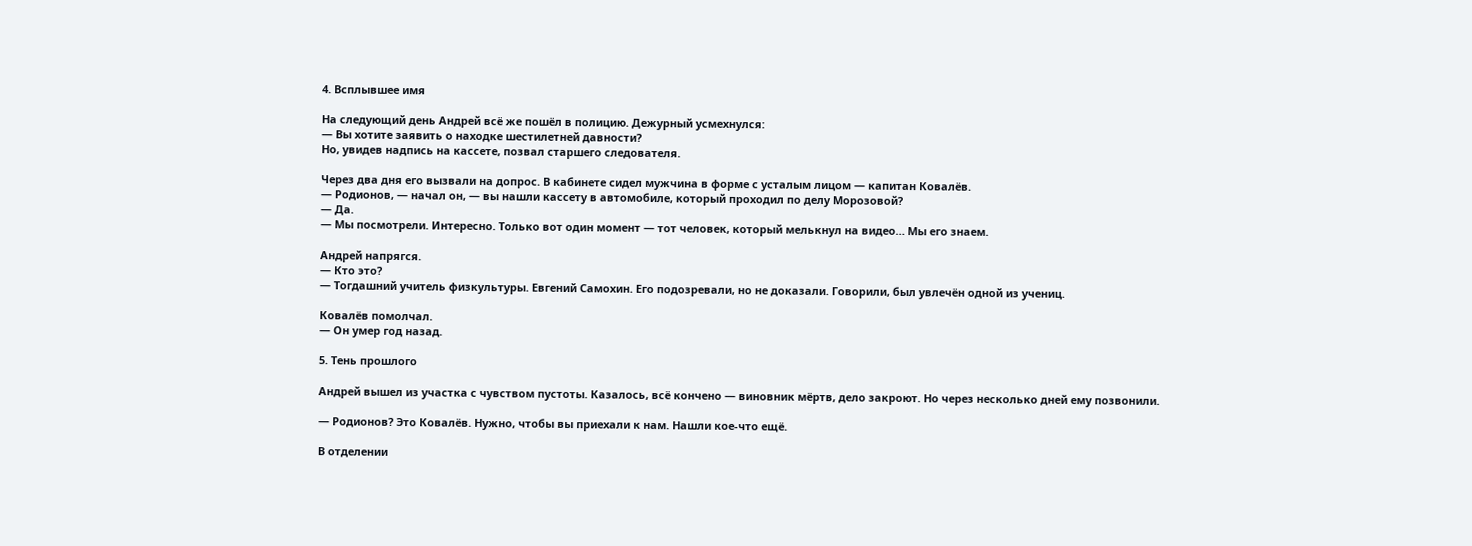4. Всплывшее имя

На следующий день Андрей всё же пошёл в полицию. Дежурный усмехнулся:
— Вы хотите заявить о находке шестилетней давности?
Но, увидев надпись на кассете, позвал старшего следователя.

Через два дня его вызвали на допрос. В кабинете сидел мужчина в форме с усталым лицом — капитан Ковалёв.
— Родионов, — начал он, — вы нашли кассету в автомобиле, который проходил по делу Морозовой?
— Да.
— Мы посмотрели. Интересно. Только вот один момент — тот человек, который мелькнул на видео… Мы его знаем.

Андрей напрягся.
— Кто это?
— Тогдашний учитель физкультуры. Евгений Самохин. Его подозревали, но не доказали. Говорили, был увлечён одной из учениц.

Ковалёв помолчал.
— Он умер год назад.

5. Тень прошлого

Андрей вышел из участка с чувством пустоты. Казалось, всё кончено — виновник мёртв, дело закроют. Но через несколько дней ему позвонили.

— Родионов? Это Ковалёв. Нужно, чтобы вы приехали к нам. Нашли кое-что ещё.

В отделении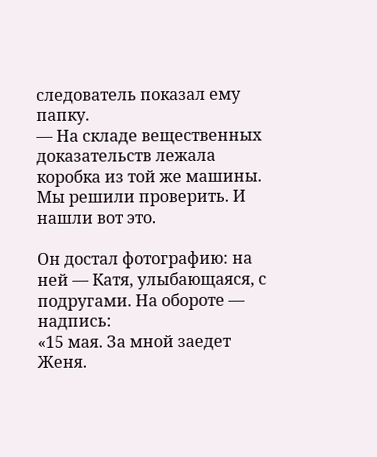следователь показал ему папку.
— На складе вещественных доказательств лежала коробка из той же машины. Мы решили проверить. И нашли вот это.

Он достал фотографию: на ней — Катя, улыбающаяся, с подругами. На обороте — надпись:
«15 мая. За мной заедет Женя.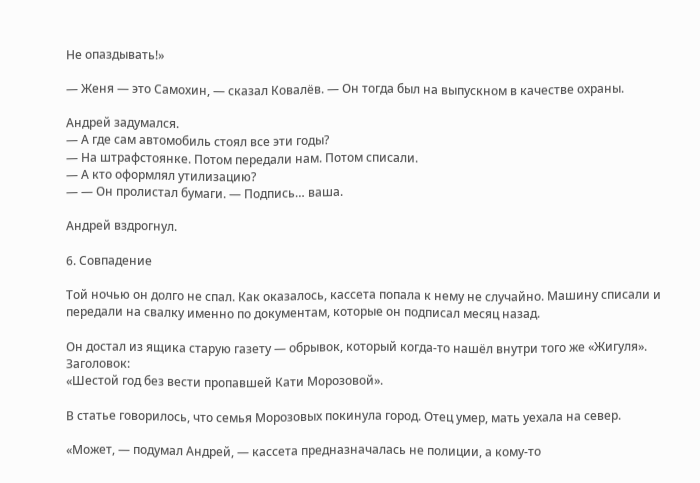Не опаздывать!»

— Женя — это Самохин, — сказал Ковалёв. — Он тогда был на выпускном в качестве охраны.

Андрей задумался.
— А где сам автомобиль стоял все эти годы?
— На штрафстоянке. Потом передали нам. Потом списали.
— А кто оформлял утилизацию?
— — Он пролистал бумаги. — Подпись… ваша.

Андрей вздрогнул.

6. Совпадение

Той ночью он долго не спал. Как оказалось, кассета попала к нему не случайно. Машину списали и передали на свалку именно по документам, которые он подписал месяц назад.

Он достал из ящика старую газету — обрывок, который когда-то нашёл внутри того же «Жигуля». Заголовок:
«Шестой год без вести пропавшей Кати Морозовой».

В статье говорилось, что семья Морозовых покинула город. Отец умер, мать уехала на север.

«Может, — подумал Андрей, — кассета предназначалась не полиции, а кому-то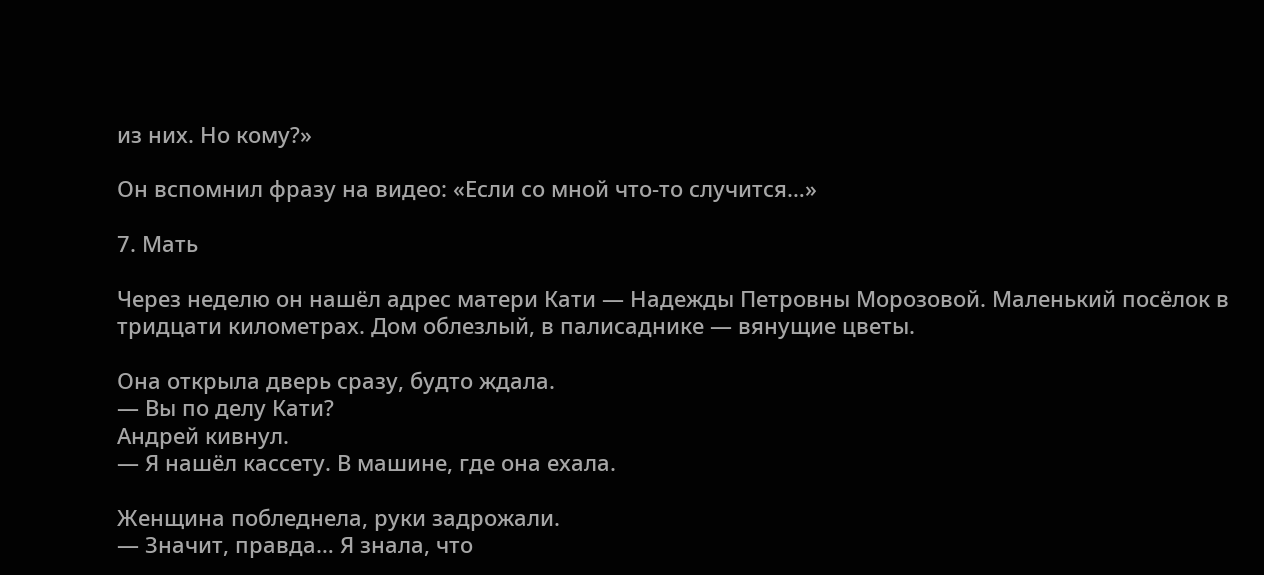из них. Но кому?»

Он вспомнил фразу на видео: «Если со мной что-то случится…»

7. Мать

Через неделю он нашёл адрес матери Кати — Надежды Петровны Морозовой. Маленький посёлок в тридцати километрах. Дом облезлый, в палисаднике — вянущие цветы.

Она открыла дверь сразу, будто ждала.
— Вы по делу Кати?
Андрей кивнул.
— Я нашёл кассету. В машине, где она ехала.

Женщина побледнела, руки задрожали.
— Значит, правда… Я знала, что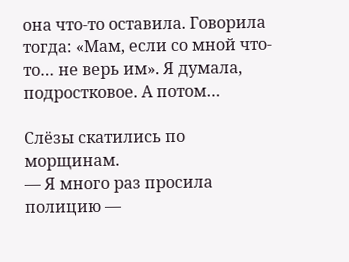она что-то оставила. Говорила тогда: «Мам, если со мной что-то… не верь им». Я думала, подростковое. А потом…

Слёзы скатились по морщинам.
— Я много раз просила полицию —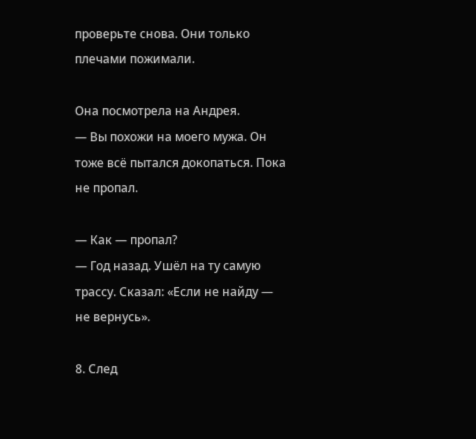проверьте снова. Они только плечами пожимали.

Она посмотрела на Андрея.
— Вы похожи на моего мужа. Он тоже всё пытался докопаться. Пока не пропал.

— Как — пропал?
— Год назад. Ушёл на ту самую трассу. Сказал: «Если не найду — не вернусь».

8. След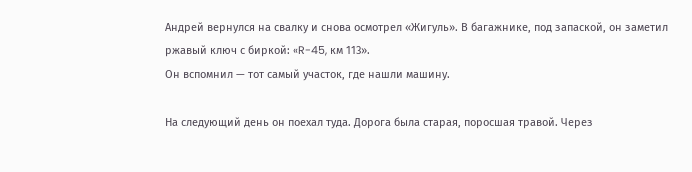Андрей вернулся на свалку и снова осмотрел «Жигуль». В багажнике, под запаской, он заметил ржавый ключ с биркой: «R-45, км 113».
Он вспомнил — тот самый участок, где нашли машину.

На следующий день он поехал туда. Дорога была старая, поросшая травой. Через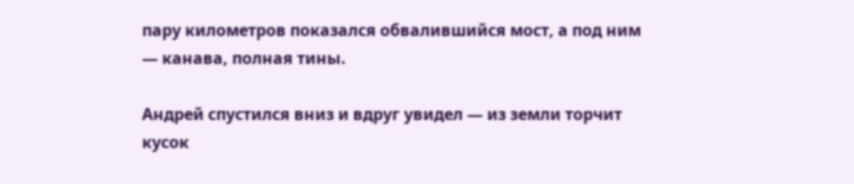пару километров показался обвалившийся мост, а под ним — канава, полная тины.

Андрей спустился вниз и вдруг увидел — из земли торчит кусок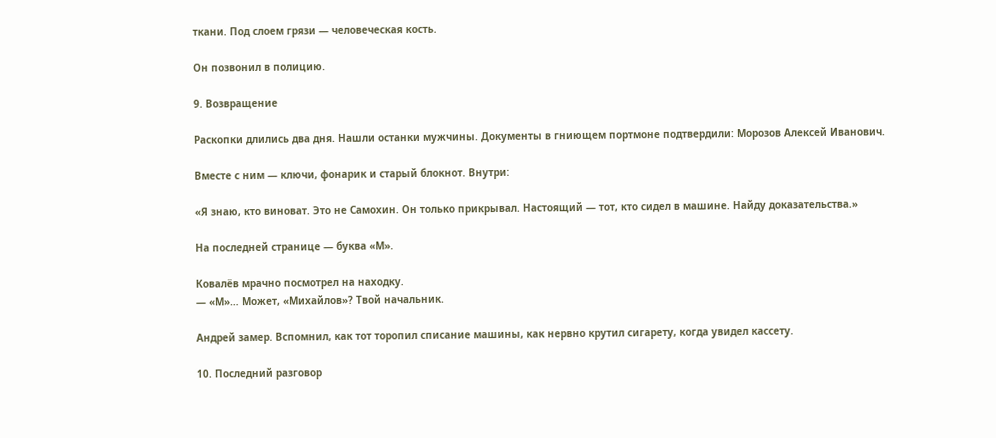ткани. Под слоем грязи — человеческая кость.

Он позвонил в полицию.

9. Возвращение

Раскопки длились два дня. Нашли останки мужчины. Документы в гниющем портмоне подтвердили: Морозов Алексей Иванович.

Вместе с ним — ключи, фонарик и старый блокнот. Внутри:

«Я знаю, кто виноват. Это не Самохин. Он только прикрывал. Настоящий — тот, кто сидел в машине. Найду доказательства.»

На последней странице — буква «М».

Ковалёв мрачно посмотрел на находку.
— «М»… Может, «Михайлов»? Твой начальник.

Андрей замер. Вспомнил, как тот торопил списание машины, как нервно крутил сигарету, когда увидел кассету.

10. Последний разговор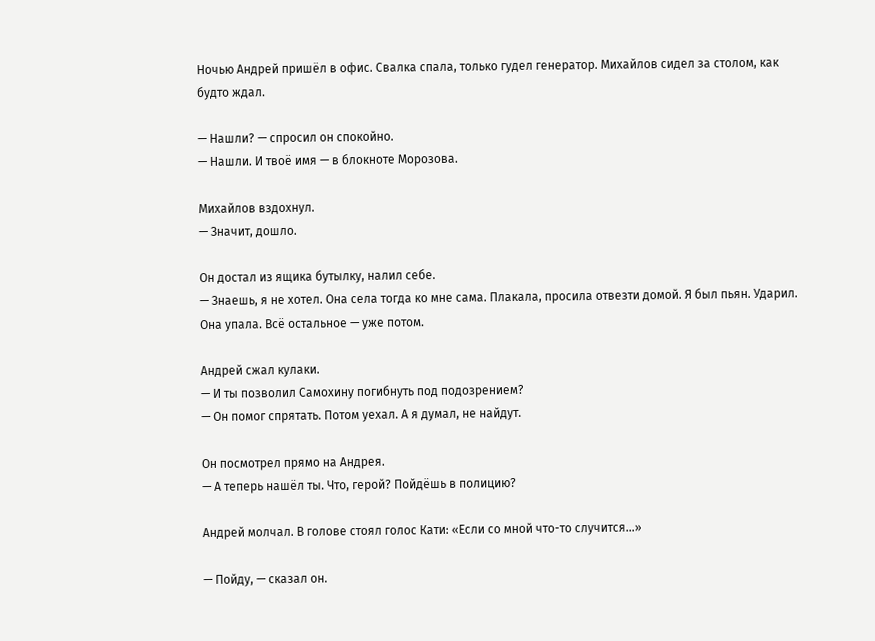Ночью Андрей пришёл в офис. Свалка спала, только гудел генератор. Михайлов сидел за столом, как будто ждал.

— Нашли? — спросил он спокойно.
— Нашли. И твоё имя — в блокноте Морозова.

Михайлов вздохнул.
— Значит, дошло.

Он достал из ящика бутылку, налил себе.
— Знаешь, я не хотел. Она села тогда ко мне сама. Плакала, просила отвезти домой. Я был пьян. Ударил. Она упала. Всё остальное — уже потом.

Андрей сжал кулаки.
— И ты позволил Самохину погибнуть под подозрением?
— Он помог спрятать. Потом уехал. А я думал, не найдут.

Он посмотрел прямо на Андрея.
— А теперь нашёл ты. Что, герой? Пойдёшь в полицию?

Андрей молчал. В голове стоял голос Кати: «Если со мной что-то случится…»

— Пойду, — сказал он.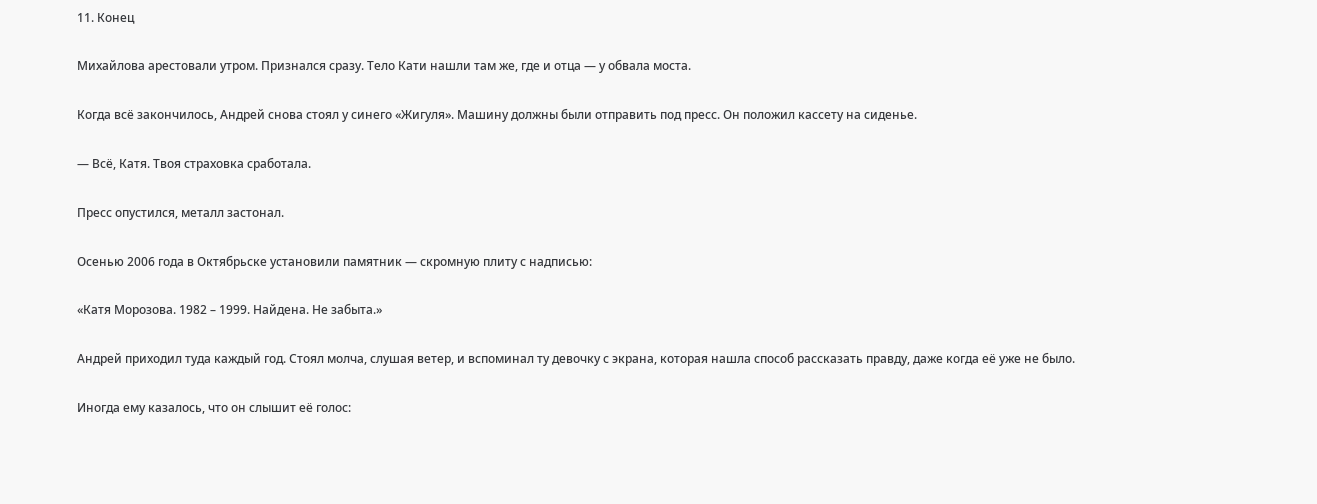11. Конец

Михайлова арестовали утром. Признался сразу. Тело Кати нашли там же, где и отца — у обвала моста.

Когда всё закончилось, Андрей снова стоял у синего «Жигуля». Машину должны были отправить под пресс. Он положил кассету на сиденье.

— Всё, Катя. Твоя страховка сработала.

Пресс опустился, металл застонал.

Осенью 2006 года в Октябрьске установили памятник — скромную плиту с надписью:

«Катя Морозова. 1982 – 1999. Найдена. Не забыта.»

Андрей приходил туда каждый год. Стоял молча, слушая ветер, и вспоминал ту девочку с экрана, которая нашла способ рассказать правду, даже когда её уже не было.

Иногда ему казалось, что он слышит её голос: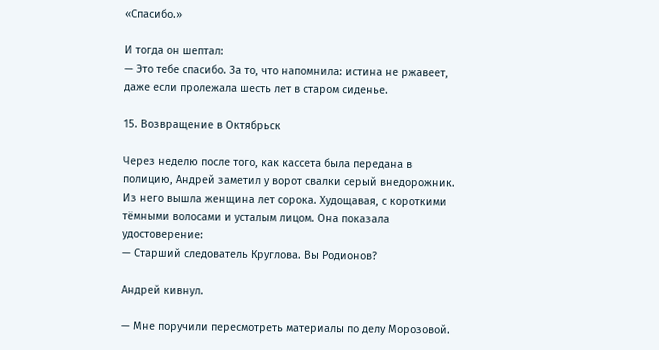«Спасибо.»

И тогда он шептал:
— Это тебе спасибо. За то, что напомнила: истина не ржавеет, даже если пролежала шесть лет в старом сиденье.

15. Возвращение в Октябрьск

Через неделю после того, как кассета была передана в полицию, Андрей заметил у ворот свалки серый внедорожник. Из него вышла женщина лет сорока. Худощавая, с короткими тёмными волосами и усталым лицом. Она показала удостоверение:
— Старший следователь Круглова. Вы Родионов?

Андрей кивнул.

— Мне поручили пересмотреть материалы по делу Морозовой.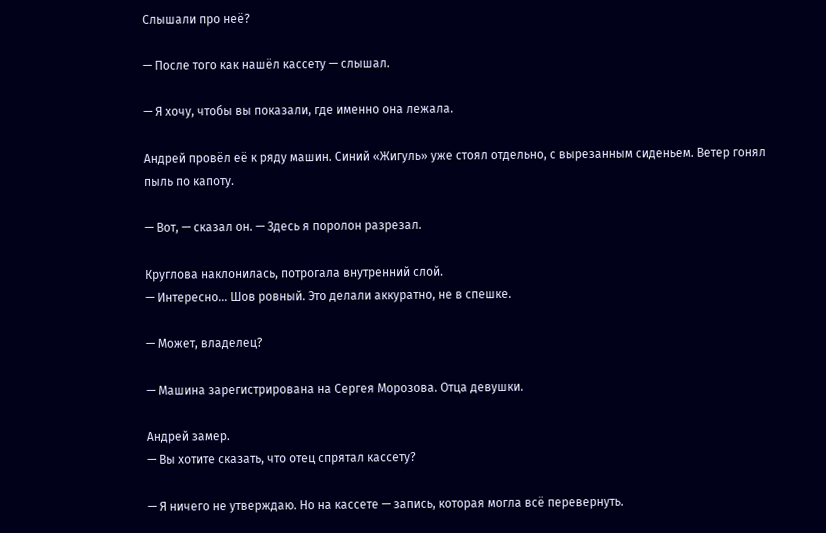Слышали про неё?

— После того как нашёл кассету — слышал.

— Я хочу, чтобы вы показали, где именно она лежала.

Андрей провёл её к ряду машин. Синий «Жигуль» уже стоял отдельно, с вырезанным сиденьем. Ветер гонял пыль по капоту.

— Вот, — сказал он. — Здесь я поролон разрезал.

Круглова наклонилась, потрогала внутренний слой.
— Интересно… Шов ровный. Это делали аккуратно, не в спешке.

— Может, владелец?

— Машина зарегистрирована на Сергея Морозова. Отца девушки.

Андрей замер.
— Вы хотите сказать, что отец спрятал кассету?

— Я ничего не утверждаю. Но на кассете — запись, которая могла всё перевернуть.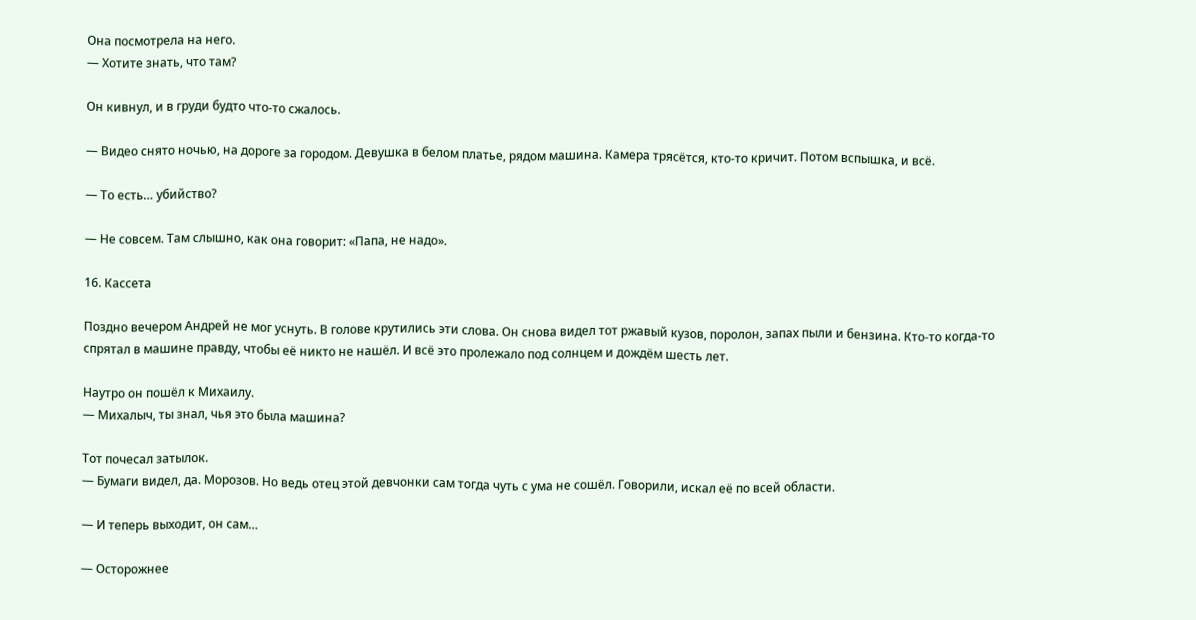Она посмотрела на него.
— Хотите знать, что там?

Он кивнул, и в груди будто что-то сжалось.

— Видео снято ночью, на дороге за городом. Девушка в белом платье, рядом машина. Камера трясётся, кто-то кричит. Потом вспышка, и всё.

— То есть… убийство?

— Не совсем. Там слышно, как она говорит: «Папа, не надо».

16. Кассета

Поздно вечером Андрей не мог уснуть. В голове крутились эти слова. Он снова видел тот ржавый кузов, поролон, запах пыли и бензина. Кто-то когда-то спрятал в машине правду, чтобы её никто не нашёл. И всё это пролежало под солнцем и дождём шесть лет.

Наутро он пошёл к Михаилу.
— Михалыч, ты знал, чья это была машина?

Тот почесал затылок.
— Бумаги видел, да. Морозов. Но ведь отец этой девчонки сам тогда чуть с ума не сошёл. Говорили, искал её по всей области.

— И теперь выходит, он сам…

— Осторожнее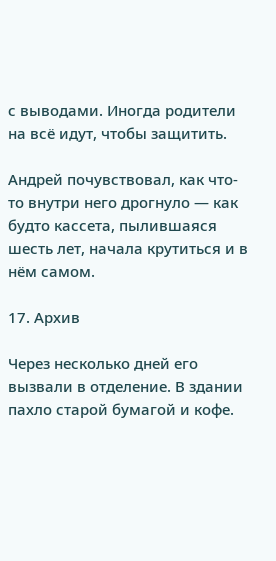с выводами. Иногда родители на всё идут, чтобы защитить.

Андрей почувствовал, как что-то внутри него дрогнуло — как будто кассета, пылившаяся шесть лет, начала крутиться и в нём самом.

17. Архив

Через несколько дней его вызвали в отделение. В здании пахло старой бумагой и кофе.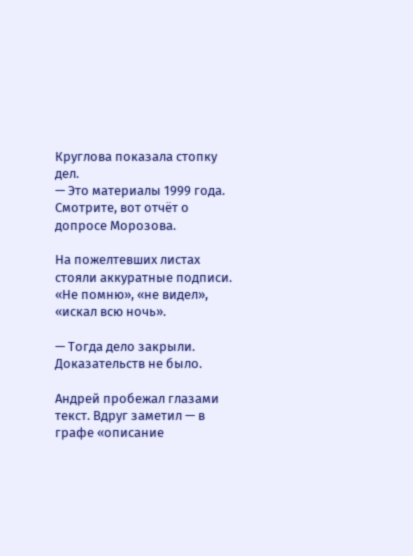Круглова показала стопку дел.
— Это материалы 1999 года. Смотрите, вот отчёт о допросе Морозова.

На пожелтевших листах стояли аккуратные подписи. «Не помню», «не видел», «искал всю ночь».

— Тогда дело закрыли. Доказательств не было.

Андрей пробежал глазами текст. Вдруг заметил — в графе «описание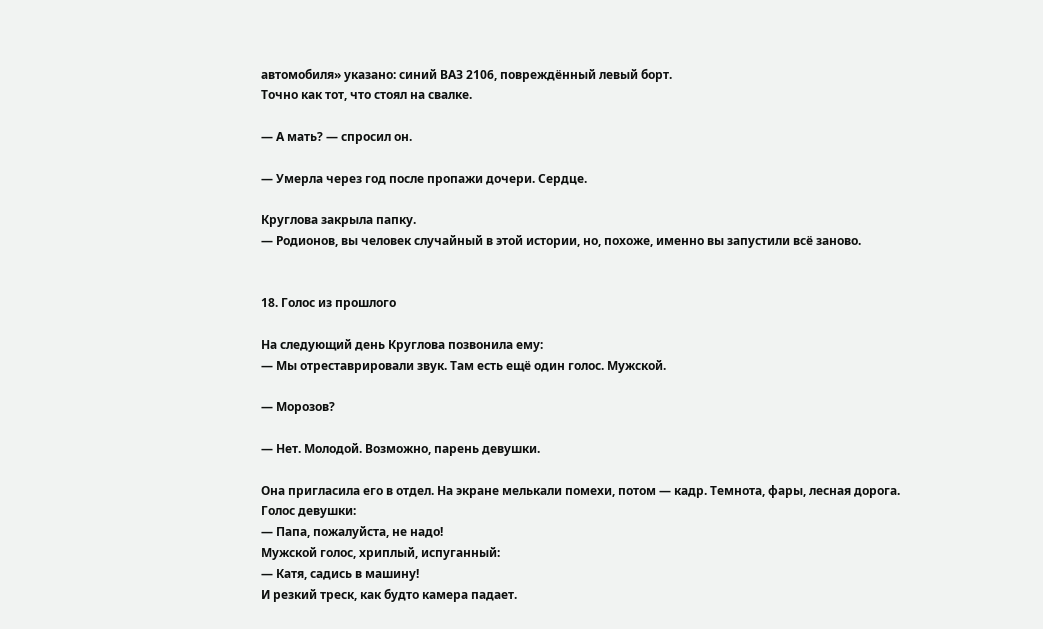автомобиля» указано: синий ВАЗ 2106, повреждённый левый борт.
Точно как тот, что стоял на свалке.

— А мать? — спросил он.

— Умерла через год после пропажи дочери. Сердце.

Круглова закрыла папку.
— Родионов, вы человек случайный в этой истории, но, похоже, именно вы запустили всё заново.


18. Голос из прошлого

На следующий день Круглова позвонила ему:
— Мы отреставрировали звук. Там есть ещё один голос. Мужской.

— Морозов?

— Нет. Молодой. Возможно, парень девушки.

Она пригласила его в отдел. На экране мелькали помехи, потом — кадр. Темнота, фары, лесная дорога. Голос девушки:
— Папа, пожалуйста, не надо!
Мужской голос, хриплый, испуганный:
— Катя, садись в машину!
И резкий треск, как будто камера падает.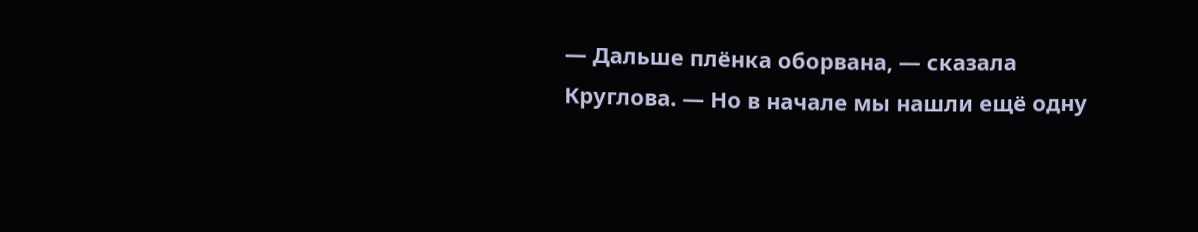— Дальше плёнка оборвана, — сказала Круглова. — Но в начале мы нашли ещё одну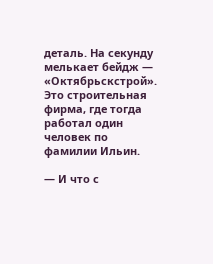деталь. На секунду мелькает бейдж — «Октябрьскстрой». Это строительная фирма, где тогда работал один человек по фамилии Ильин.

— И что с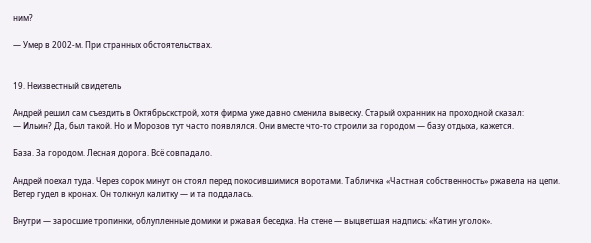ним?

— Умер в 2002-м. При странных обстоятельствах.


19. Неизвестный свидетель

Андрей решил сам съездить в Октябрьскстрой, хотя фирма уже давно сменила вывеску. Старый охранник на проходной сказал:
— Ильин? Да, был такой. Но и Морозов тут часто появлялся. Они вместе что-то строили за городом — базу отдыха, кажется.

База. За городом. Лесная дорога. Всё совпадало.

Андрей поехал туда. Через сорок минут он стоял перед покосившимися воротами. Табличка «Частная собственность» ржавела на цепи. Ветер гудел в кронах. Он толкнул калитку — и та поддалась.

Внутри — заросшие тропинки, облупленные домики и ржавая беседка. На стене — выцветшая надпись: «Катин уголок».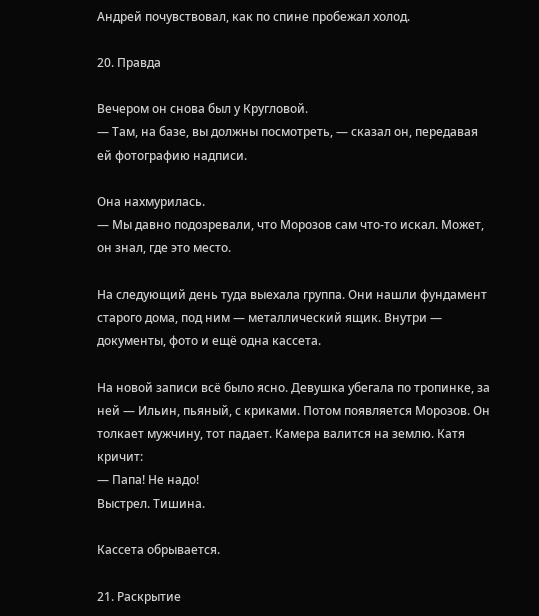Андрей почувствовал, как по спине пробежал холод.

20. Правда

Вечером он снова был у Кругловой.
— Там, на базе, вы должны посмотреть, — сказал он, передавая ей фотографию надписи.

Она нахмурилась.
— Мы давно подозревали, что Морозов сам что-то искал. Может, он знал, где это место.

На следующий день туда выехала группа. Они нашли фундамент старого дома, под ним — металлический ящик. Внутри — документы, фото и ещё одна кассета.

На новой записи всё было ясно. Девушка убегала по тропинке, за ней — Ильин, пьяный, с криками. Потом появляется Морозов. Он толкает мужчину, тот падает. Камера валится на землю. Катя кричит:
— Папа! Не надо!
Выстрел. Тишина.

Кассета обрывается.

21. Раскрытие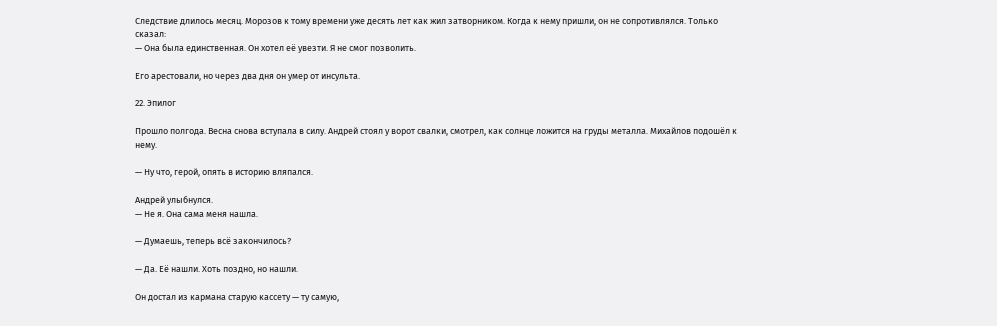Следствие длилось месяц. Морозов к тому времени уже десять лет как жил затворником. Когда к нему пришли, он не сопротивлялся. Только сказал:
— Она была единственная. Он хотел её увезти. Я не смог позволить.

Его арестовали, но через два дня он умер от инсульта.

22. Эпилог

Прошло полгода. Весна снова вступала в силу. Андрей стоял у ворот свалки, смотрел, как солнце ложится на груды металла. Михайлов подошёл к нему.

— Ну что, герой, опять в историю вляпался.

Андрей улыбнулся.
— Не я. Она сама меня нашла.

— Думаешь, теперь всё закончилось?

— Да. Её нашли. Хоть поздно, но нашли.

Он достал из кармана старую кассету — ту самую,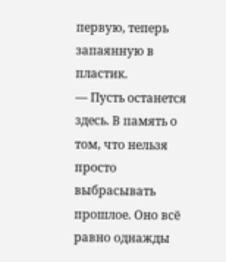первую, теперь запаянную в пластик.
— Пусть останется здесь. В память о том, что нельзя просто выбрасывать прошлое. Оно всё равно однажды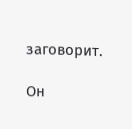заговорит.

Он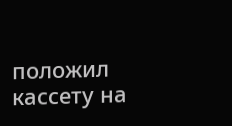положил кассету на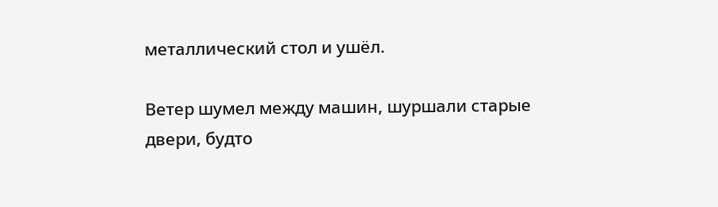металлический стол и ушёл.

Ветер шумел между машин, шуршали старые двери, будто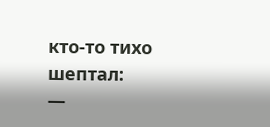кто-то тихо шептал:
—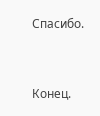Спасибо.


Конец.